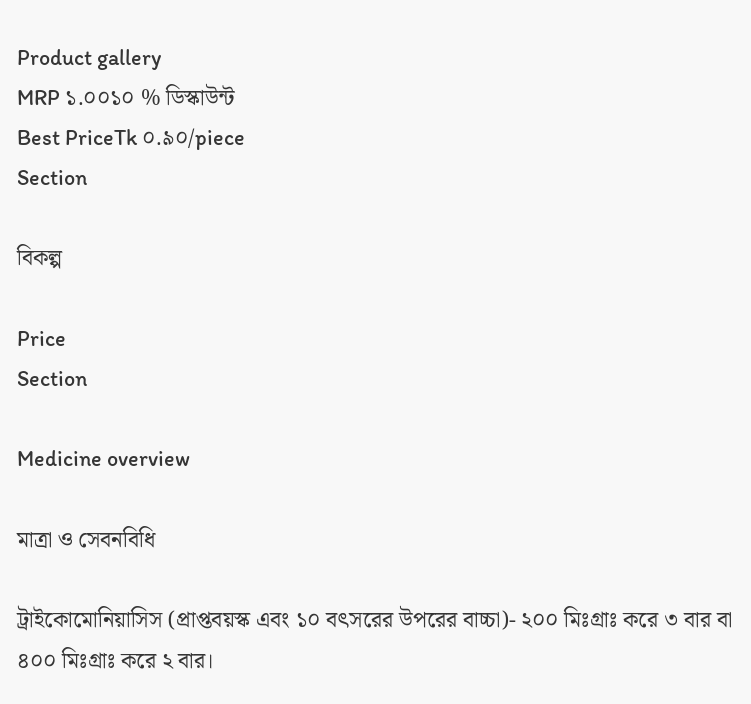Product gallery
MRP ১.০০১০ % ডিস্কাউন্ট
Best PriceTk ০.৯০/piece
Section

বিকল্প

Price
Section

Medicine overview

মাত্রা ও সেবনবিধি

ট্রাইকোমোনিয়াসিস (প্রাপ্তবয়স্ক এবং ১০ বৎসরের উপরের বাচ্চা)- ২০০ মিঃগ্রাঃ করে ৩ বার বা ৪০০ মিঃগ্রাঃ করে ২ বার।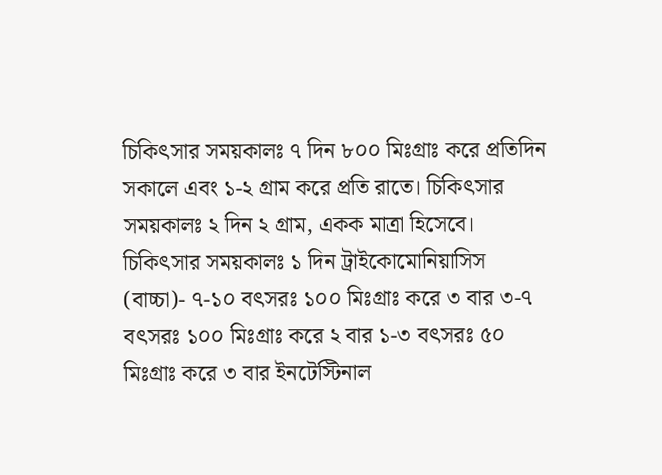চিকিৎসার সময়কালঃ ৭ দিন ৮০০ মিঃগ্রাঃ করে প্রতিদিন সকালে এবং ১-২ গ্রাম করে প্রতি রাতে। চিকিৎসার সময়কালঃ ২ দিন ২ গ্রাম, একক মাত্রা হিসেবে। চিকিৎসার সময়কালঃ ১ দিন ট্রাইকোমোনিয়াসিস (বাচ্চা)- ৭-১০ বৎসরঃ ১০০ মিঃগ্রাঃ করে ৩ বার ৩-৭ বৎসরঃ ১০০ মিঃগ্রাঃ করে ২ বার ১-৩ বৎসরঃ ৫০ মিঃগ্রাঃ করে ৩ বার ইনটেস্টিনাল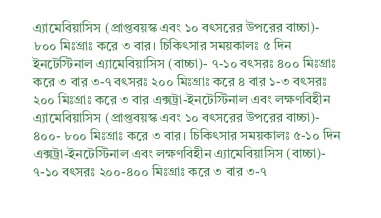এ্যামেবিয়াসিস (প্রাপ্তবয়স্ক এবং ১০ বৎসরের উপরের বাচ্চা)- ৮০০ মিঃগ্রাঃ করে ৩ বার। চিকিৎসার সময়কালঃ ৫ দিন ইনটেস্টিনাল এ্যামেবিয়াসিস (বাচ্চা)- ৭-১০ বৎসরঃ ৪০০ মিঃগ্রাঃ করে ৩ বার ৩-৭ বৎসরঃ ২০০ মিঃগ্রাঃ করে ৪ বার ১-৩ বৎসরঃ ২০০ মিঃগ্রাঃ করে ৩ বার এক্সট্রা-ইনটেস্টিনাল এবং লক্ষণবিহীন এ্যামেবিয়াসিস (প্রাপ্তবয়স্ক এবং ১০ বৎসরের উপরের বাচ্চা)- ৪০০- ৮০০ মিঃগ্রাঃ করে ৩ বার। চিকিৎসার সময়কালঃ ৫-১০ দিন এক্সট্রা-ইনটেস্টিনাল এবং লক্ষণবিহীন এ্যামেবিয়াসিস (বাচ্চা)- ৭-১০ বৎসরঃ ২০০-৪০০ মিঃগ্রাঃ করে ৩ বার ৩-৭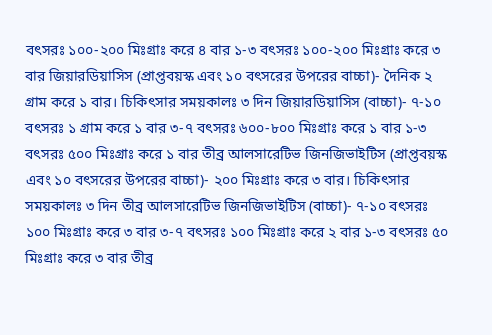বৎসরঃ ১০০-২০০ মিঃগ্রাঃ করে ৪ বার ১-৩ বৎসরঃ ১০০-২০০ মিঃগ্রাঃ করে ৩ বার জিয়ারডিয়াসিস (প্রাপ্তবয়স্ক এবং ১০ বৎসরের উপরের বাচ্চা)- দৈনিক ২ গ্রাম করে ১ বার। চিকিৎসার সময়কালঃ ৩ দিন জিয়ারডিয়াসিস (বাচ্চা)- ৭-১০ বৎসরঃ ১ গ্রাম করে ১ বার ৩-৭ বৎসরঃ ৬০০-৮০০ মিঃগ্রাঃ করে ১ বার ১-৩ বৎসরঃ ৫০০ মিঃগ্রাঃ করে ১ বার তীব্র আলসারেটিভ জিনজিভাইটিস (প্রাপ্তবয়স্ক এবং ১০ বৎসরের উপরের বাচ্চা)- ২০০ মিঃগ্রাঃ করে ৩ বার। চিকিৎসার সময়কালঃ ৩ দিন তীব্র আলসারেটিভ জিনজিভাইটিস (বাচ্চা)- ৭-১০ বৎসরঃ ১০০ মিঃগ্রাঃ করে ৩ বার ৩-৭ বৎসরঃ ১০০ মিঃগ্রাঃ করে ২ বার ১-৩ বৎসরঃ ৫০ মিঃগ্রাঃ করে ৩ বার তীব্র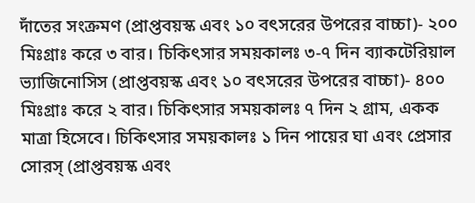দাঁতের সংক্রমণ (প্রাপ্তবয়স্ক এবং ১০ বৎসরের উপরের বাচ্চা)- ২০০ মিঃগ্রাঃ করে ৩ বার। চিকিৎসার সময়কালঃ ৩-৭ দিন ব্যাকটেরিয়াল ভ্যাজিনোসিস (প্রাপ্তবয়স্ক এবং ১০ বৎসরের উপরের বাচ্চা)- ৪০০ মিঃগ্রাঃ করে ২ বার। চিকিৎসার সময়কালঃ ৭ দিন ২ গ্রাম, একক মাত্রা হিসেবে। চিকিৎসার সময়কালঃ ১ দিন পায়ের ঘা এবং প্রেসার সোরস্ (প্রাপ্তবয়স্ক এবং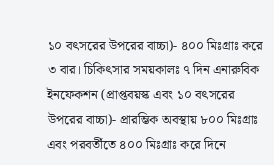১০ বৎসরের উপরের বাচ্চা)- ৪০০ মিঃগ্রাঃ করে ৩ বার। চিকিৎসার সময়কালঃ ৭ দিন এনারুবিক ইনফেকশন (প্রাপ্তবয়স্ক এবং ১০ বৎসরের উপরের বাচ্চা)- প্রারম্ভিক অবস্থায় ৮০০ মিঃগ্রাঃ এবং পরবর্তীতে ৪০০ মিঃগ্রাঃ করে দিনে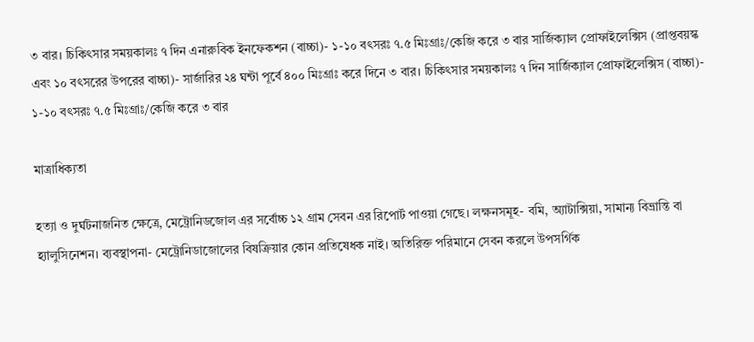৩ বার। চিকিৎসার সময়কালঃ ৭ দিন এনারুবিক ইনফেকশন (বাচ্চা)- ১-১০ বৎসরঃ ৭.৫ মিঃগ্রাঃ/কেজি করে ৩ বার সার্জিক্যাল প্রোফাইলেক্সিস (প্রাপ্তবয়স্ক এবং ১০ বৎসরের উপরের বাচ্চা)- সার্জারির ২৪ ঘন্টা পূর্বে ৪০০ মিঃগ্রাঃ করে দিনে ৩ বার। চিকিৎসার সময়কালঃ ৭ দিন সার্জিক্যাল প্রোফাইলেক্সিস (বাচ্চা)- ১-১০ বৎসরঃ ৭.৫ মিঃগ্রাঃ/কেজি করে ৩ বার

মাত্রাধিক্যতা

হত্যা ও দুর্ঘটনাজনিত ক্ষেত্রে, মেট্রোনিডজোল এর সর্বোচ্চ ১২ গ্রাম সেবন এর রিপোর্ট পাওয়া গেছে। লক্ষনসমূহ- বমি, অ্যাটাক্সিয়া, সামান্য বিভ্রান্তি বা হ্যালুসিনেশন। ব্যবস্থাপনা- মেট্রোনিডাজোলের বিষক্রিয়ার কোন প্রতিষেধক নাই। অতিরিক্ত পরিমানে সেবন করলে উপসর্গিক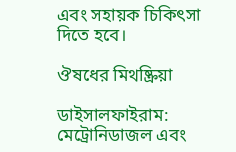এবং সহায়ক চিকিৎসা দিতে হবে।

ঔষধের মিথষ্ক্রিয়া

ডাইসালফাইরাম: মেট্রোনিডাজল এবং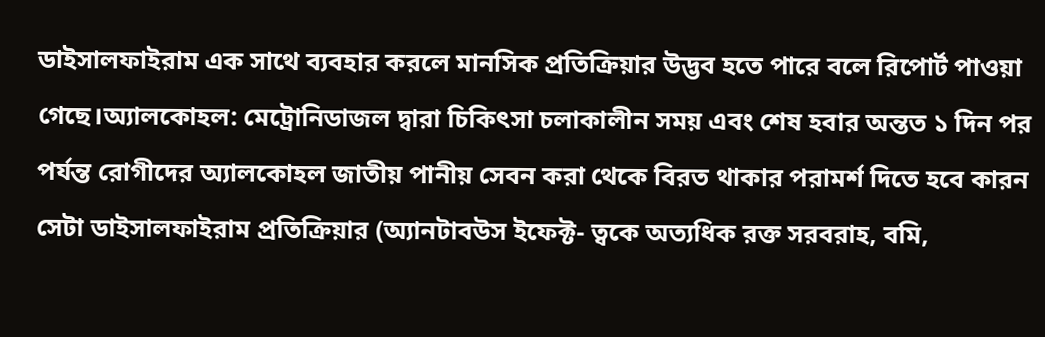ডাইসালফাইরাম এক সাথে ব্যবহার করলে মানসিক প্রতিক্রিয়ার উদ্ভব হতে পারে বলে রিপোর্ট পাওয়া গেছে।অ্যালকোহল: মেট্রোনিডাজল দ্বারা চিকিৎসা চলাকালীন সময় এবং শেষ হবার অন্তত ১ দিন পর পর্যন্ত রোগীদের অ্যালকোহল জাতীয় পানীয় সেবন করা থেকে বিরত থাকার পরামর্শ দিতে হবে কারন সেটা ডাইসালফাইরাম প্রতিক্রিয়ার (অ্যানটাবউস ইফেক্ট- ত্বকে অত্যধিক রক্ত সরবরাহ, বমি,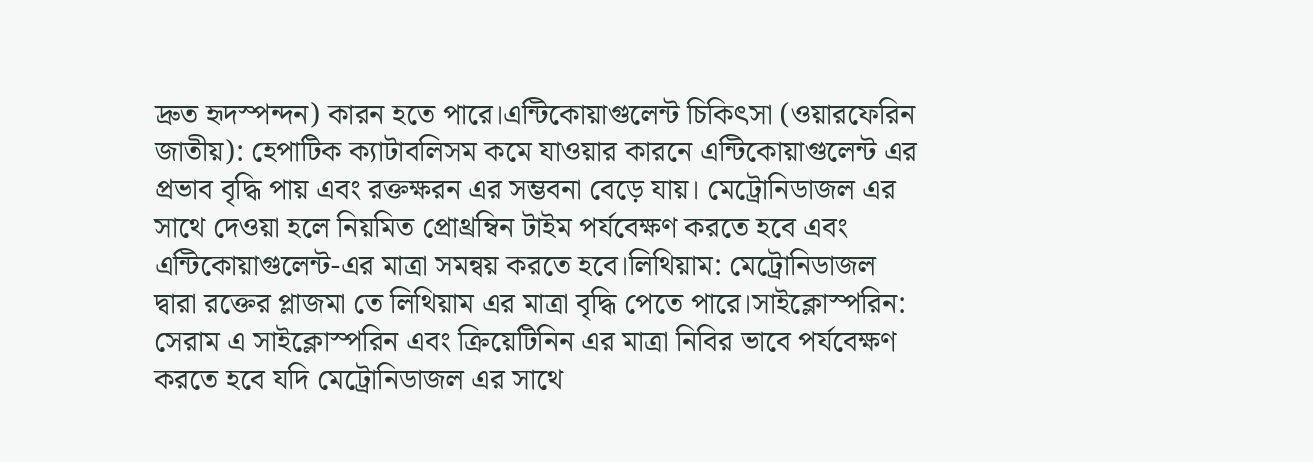দ্রুত হৃদস্পন্দন) কারন হতে পারে।এন্টিকোয়াগুলেন্ট চিকিৎসা (ওয়ারফেরিন জাতীয়): হেপাটিক ক্যাটাবলিসম কমে যাওয়ার কারনে এন্টিকোয়াগুলেন্ট এর প্রভাব বৃদ্ধি পায় এবং রক্তক্ষরন এর সম্ভবনা বেড়ে যায়। মেট্রোনিডাজল এর সাথে দেওয়া হলে নিয়মিত প্রোথ্রম্বিন টাইম পর্যবেক্ষণ করতে হবে এবং এন্টিকোয়াগুলেন্ট-এর মাত্রা সমন্বয় করতে হবে।লিথিয়াম: মেট্রোনিডাজল দ্বারা রক্তের প্লাজমা তে লিথিয়াম এর মাত্রা বৃদ্ধি পেতে পারে।সাইক্লোস্পরিন: সেরাম এ সাইক্লোস্পরিন এবং ক্রিয়েটিনিন এর মাত্রা নিবির ভাবে পর্যবেক্ষণ করতে হবে যদি মেট্রোনিডাজল এর সাথে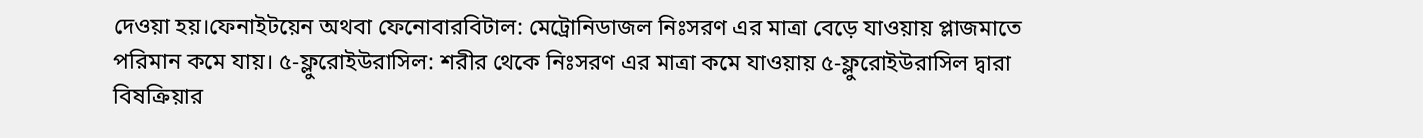দেওয়া হয়।ফেনাইটয়েন অথবা ফেনোবারবিটাল: মেট্রোনিডাজল নিঃসরণ এর মাত্রা বেড়ে যাওয়ায় প্লাজমাতে পরিমান কমে যায়। ৫-ফ্লুরোইউরাসিল: শরীর থেকে নিঃসরণ এর মাত্রা কমে যাওয়ায় ৫-ফ্লুরোইউরাসিল দ্বারা বিষক্রিয়ার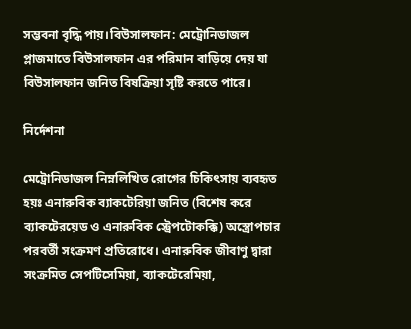সম্ভবনা বৃদ্ধি পায়।বিউসালফান: মেট্রোনিডাজল প্লাজমাতে বিউসালফান এর পরিমান বাড়িয়ে দেয় যা বিউসালফান জনিত বিষক্রিয়া সৃষ্টি করতে পারে।

নির্দেশনা

মেট্রোনিডাজল নিম্নলিখিত রোগের চিকিৎসায় ব্যবহৃত হয়ঃ এনারুবিক ব্যাকটেরিয়া জনিত (বিশেষ করে ব্যাকটেরয়েড ও এনারুবিক স্ট্রেপটোকক্কি) অস্ত্রোপচার পরবর্তী সংক্রমণ প্রতিরোধে। এনারুবিক জীবাণু দ্বারা সংক্রমিত সেপটিসেমিয়া, ব্যাকটেরেমিয়া,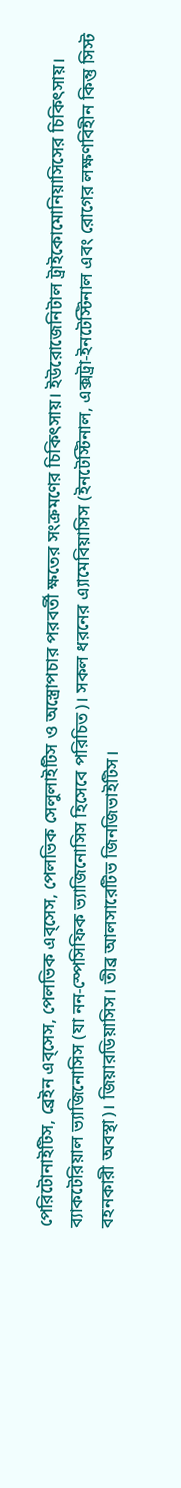পেরিটোনাইটিস, ব্রেইন এব্সেস, পেলভিক এব্সেস, পেলভিক সেলুলাইটিস ও অস্ত্রোপচার পরবর্তী ক্ষতের সংক্রমণের চিকিৎসায়। ইউরোজেনিটাল ট্রাইকোমোনিয়াসিসের চিকিৎসায়। ব্যাকটেরিয়াল ভ্যাজিনোসিস (যা নন-স্পেসিফিক ভ্যাজিনোসিস হিসেবে পরিচিত)। সকল ধরনের এ্যামেবিয়াসিস (ইনটেস্টিনাল, এক্সট্রা-ইনটেস্টিনাল এবং রোগের লক্ষণবিহীন কিন্তু সিস্ট  বহনকারী অবস্থা)। জিয়ারডিয়াসিস। তীব্র আলসারেটিভ জিনজিভাইটিস।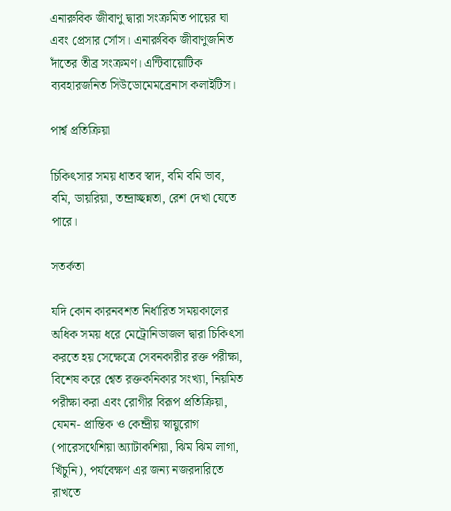এনারুবিক জীবাণু দ্বারা সংক্রমিত পায়ের ঘা এবং প্রেসার র্সোস। এনারুবিক জীবাণুজনিত দাঁতের তীব্র সংক্রমণ। এন্টিবায়োটিক ব্যবহারজনিত সিউডোমেমব্রেনাস কলাইটিস।

পার্শ্ব প্রতিক্রিয়া

চিকিৎসার সময় ধাতব স্বাদ, বমি বমি ভাব, বমি, ডায়রিয়া, তন্দ্রাচ্ছন্নতা, রেশ দেখা যেতে পারে।

সতর্কতা

যদি কোন কারনবশত নির্ধারিত সময়কালের অধিক সময় ধরে মেট্রোনিডাজল দ্বারা চিকিৎসা করতে হয় সেক্ষেত্রে সেবনকারীর রক্ত পরীক্ষা, বিশেষ করে শ্বেত রক্তকনিকার সংখ্যা, নিয়মিত পরীক্ষা করা এবং রোগীর বিরূপ প্রতিক্রিয়া, যেমন- প্রান্তিক ও কেন্দ্রীয় স্নায়ুরোগ (পারেসথেশিয়া অ্যাটাকশিয়া, ঝিম ঝিম লাগা, খিঁচুনি), পর্যবেক্ষণ এর জন্য নজরদারিতে রাখতে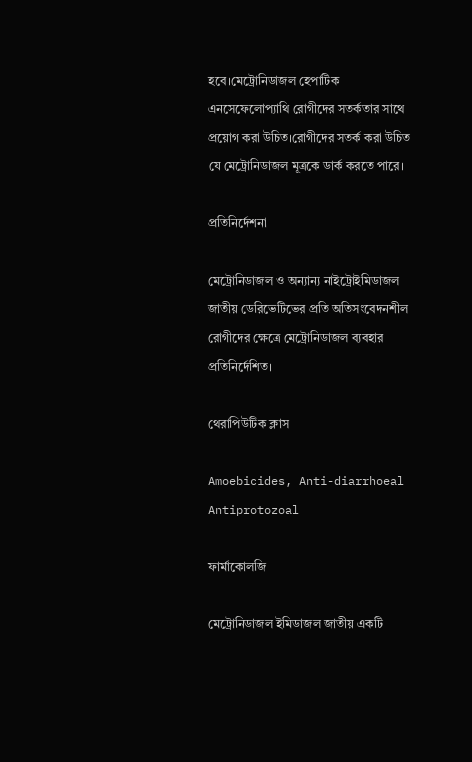হবে।মেট্রোনিডাজল হেপাটিক এনসেফেলোপ্যাথি রোগীদের সতর্কতার সাথে প্রয়োগ করা উচিত।রোগীদের সতর্ক করা উচিত যে মেট্রোনিডাজল মূত্রকে ডার্ক করতে পারে।

প্রতিনির্দেশনা

মেট্রোনিডাজল ও অন্যান্য নাইট্রোইমিডাজল জাতীয় ডেরিভেটিভের প্রতি অতিসংবেদনশীল রোগীদের ক্ষেত্রে মেট্রোনিডাজল ব্যবহার প্রতিনির্দেশিত।

থেরাপিউটিক ক্লাস

Amoebicides, Anti-diarrhoeal Antiprotozoal

ফার্মাকোলজি

মেট্রোনিডাজল ইমিডাজল জাতীয় একটি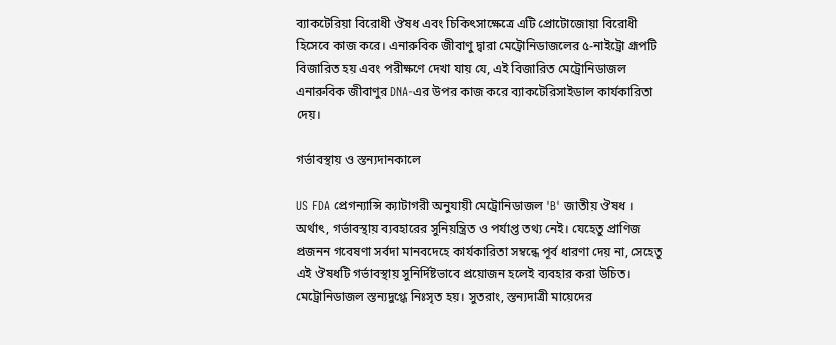ব্যাকটেরিয়া বিরোধী ঔষধ এবং চিকিৎসাক্ষেত্রে এটি প্রোটোজোয়া বিরোধী হিসেবে কাজ করে। এনারুবিক জীবাণু দ্বারা মেট্রোনিডাজলের ৫-নাইট্রো গ্রূপটি বিজারিত হয় এবং পরীক্ষণে দেখা যায় যে, এই বিজারিত মেট্রোনিডাজল এনারুবিক জীবাণুর DNA-এর উপর কাজ করে ব্যাকটেরিসাইডাল কার্যকারিতা দেয়।

গর্ভাবস্থায় ও স্তন্যদানকালে

US FDA প্রেগন্যান্সি ক্যাটাগরী অনুযায়ী মেট্রোনিডাজল 'B' জাতীয় ঔষধ । অর্থাৎ, গর্ভাবস্থায় ব্যবহারের সুনিয়ন্ত্রিত ও পর্যাপ্ত তথ্য নেই। যেহেতু প্রাণিজ প্রজনন গবেষণা সর্বদা মানবদেহে কার্যকারিতা সম্বন্ধে পূর্ব ধারণা দেয় না, সেহেতু এই ঔষধটি গর্ভাবস্থায় সুনির্দিষ্টভাবে প্রয়োজন হলেই ব্যবহার করা উচিত। মেট্রোনিডাজল স্তন্যদুগ্ধে নিঃসৃত হয়। সুতরাং, স্তন্যদাত্রী মায়েদের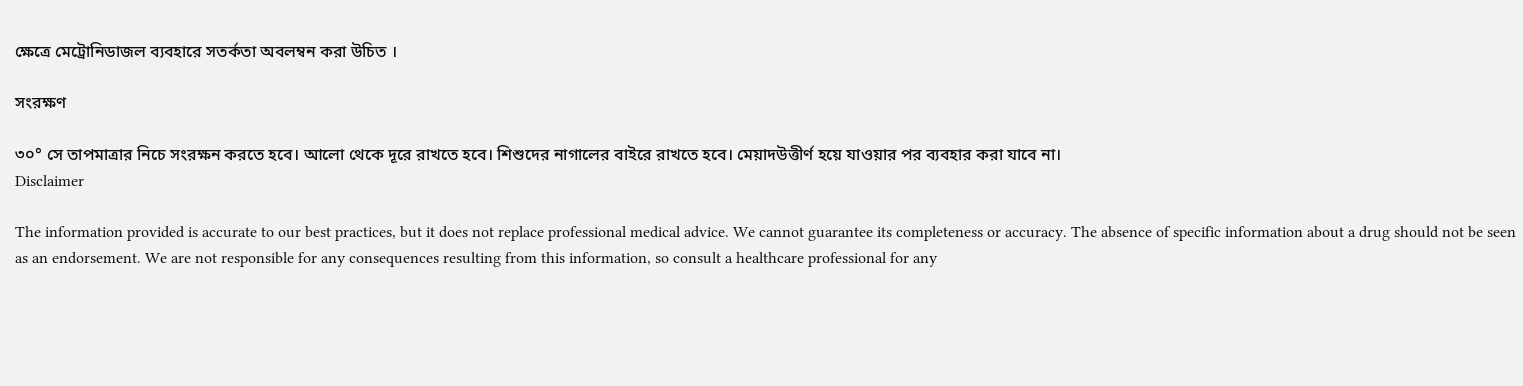ক্ষেত্রে মেট্রোনিডাজল ব্যবহারে সতর্কতা অবলম্বন করা উচিত ।

সংরক্ষণ

৩০° সে তাপমাত্রার নিচে সংরক্ষন করতে হবে। আলো থেকে দূরে রাখতে হবে। শিশুদের নাগালের বাইরে রাখতে হবে। মেয়াদউত্তীর্ণ হয়ে যাওয়ার পর ব্যবহার করা যাবে না।
Disclaimer

The information provided is accurate to our best practices, but it does not replace professional medical advice. We cannot guarantee its completeness or accuracy. The absence of specific information about a drug should not be seen as an endorsement. We are not responsible for any consequences resulting from this information, so consult a healthcare professional for any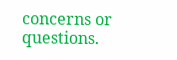concerns or questions.